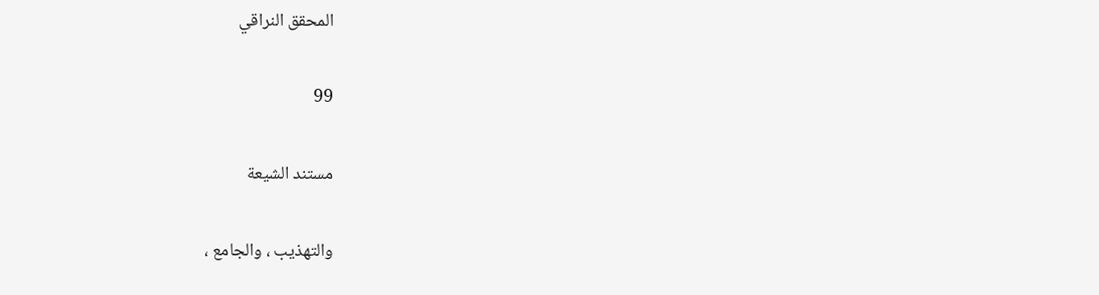المحقق النراقي

99

مستند الشيعة

والتهذيب ، والجامع ،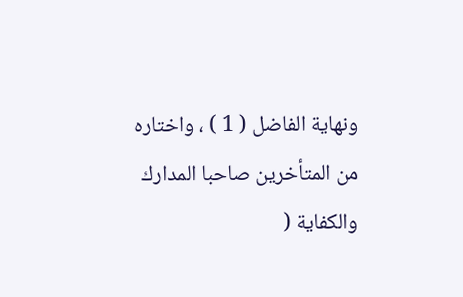ونهاية الفاضل ( 1 ) ، واختاره من المتأخرين صاحبا المدارك والكفاية (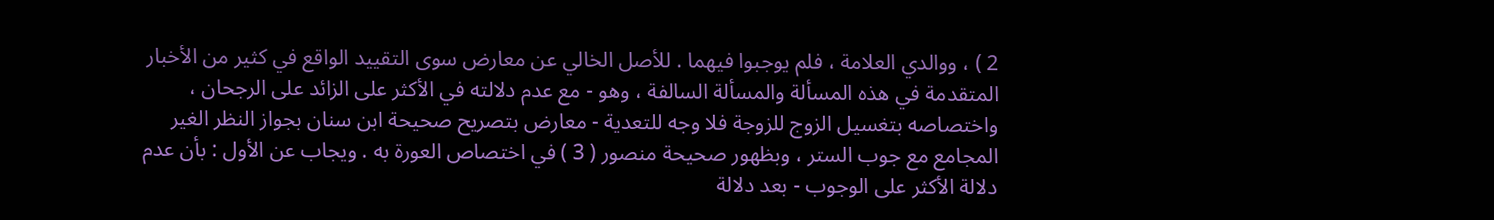2 ) ، ووالدي العلامة ، فلم يوجبوا فيهما . للأصل الخالي عن معارض سوى التقييد الواقع في كثير من الأخبار المتقدمة في هذه المسألة والمسألة السالفة ، وهو - مع عدم دلالته في الأكثر على الزائد على الرجحان ، واختصاصه بتغسيل الزوج للزوجة فلا وجه للتعدية - معارض بتصريح صحيحة ابن سنان بجواز النظر الغير المجامع مع جوب الستر ، وبظهور صحيحة منصور ( 3 ) في اختصاص العورة به . ويجاب عن الأول : بأن عدم دلالة الأكثر على الوجوب - بعد دلالة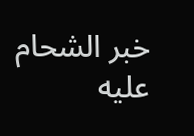خبر الشحام عليه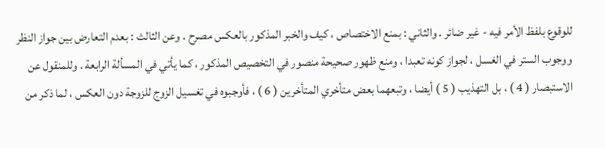للوقوع بلفظ الأمر فيه - غير ضائر . والثاني : بمنع الاختصاص ، كيف والخبر المذكور بالعكس مصرح . وعن الثالث : بعدم التعارض بين جواز النظر ووجوب الستر في الغسل ، لجواز كونه تعبدا ، ومنع ظهور صحيحة منصور في التخصيص المذكور ، كما يأتي في المسألة الرابعة . وللمنقول عن الاستبصار ( 4 ) ، بل التهذيب ( 5 ) أيضا ، وتبعهما بعض متأخري المتأخرين ( 6 ) ، فأوجبوه في تغسيل الزوج للزوجة دون العكس ، لما ذكر من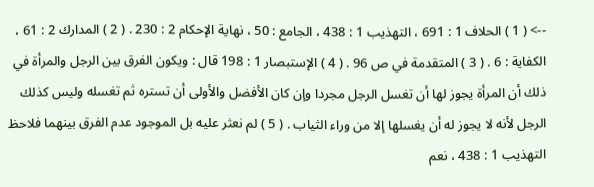--> ( 1 ) الحلاف 1 : 691 ، التهذيب 1 : 438 ، الجامع : 50 ، نهاية الإحكام 2 : 230 . ( 2 ) المدارك 2 : 61 ، الكفاية : 6 . ( 3 ) المتقدمة في ص 96 . ( 4 ) الإستبصار 1 : 198 قال : ويكون الفرق بين الرجل والمرأة في ذلك أن المرأة يجوز لها أن تغسل الرجل مجردا وإن كان الأفضل والأولى أن تستره ثم تغسله وليس كذلك الرجل لأنه لا يجوز له أن يغسلها إلا من وراء الثياب . ( 5 ) لم نعثر عليه بل الموجود عدم الفرق بينهما فلاحظ التهذيب 1 : 438 ، نعم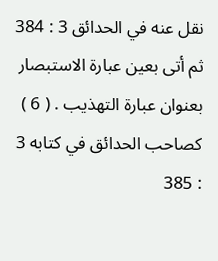نقل عنه في الحدائق 3 : 384 ثم أتى بعين عبارة الاستبصار بعنوان عبارة التهذيب . ( 6 ) كصاحب الحدائق في كتابه 3 : 385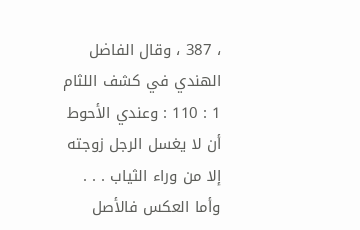، 387 ، وقال الفاضل الهندي في كشف اللثام 1 : 110 : وعندي الأحوط أن لا يغسل الرجل زوجته إلا من وراء الثياب . . . وأما العكس فالأصل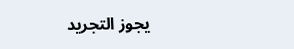يجوز التجريد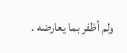ولم أظفر بما يعارضه .